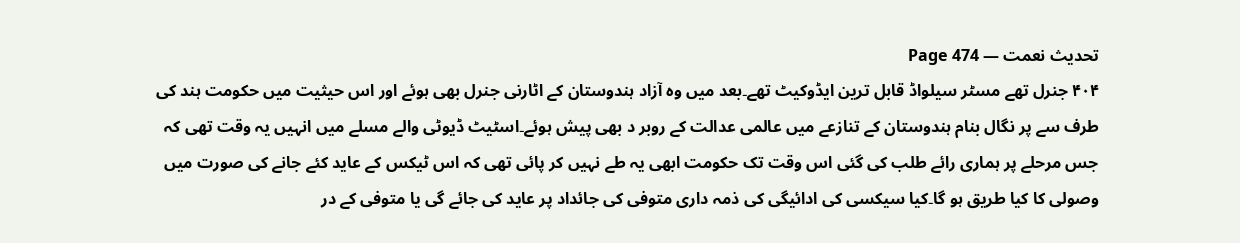تحدیث نعمت — Page 474
۴۰۴ جنرل تھے مسٹر سیلواڈ قابل ترین ایڈوکیٹ تھے۔بعد میں وہ آزاد ہندوستان کے اٹارنی جنرل بھی ہوئے اور اس حیثیت میں حکومت ہند کی طرف سے پر نگال بنام ہندوستان کے تنازعے میں عالمی عدالت کے روبر د بھی پیش ہوئے۔اسٹیٹ ڈیوٹی والے مسلے میں انہیں یہ وقت تھی کہ جس مرحلے پر ہماری رائے طلب کی گئی اس وقت تک حکومت ابھی یہ طے نہیں کر پائی تھی کہ اس ٹیکس کے عاید کئے جانے کی صورت میں وصولی کا کیا طریق ہو گا۔کیا سیکسی کی ادائیگی کی ذمہ داری متوفی کی جائداد پر عاید کی جائے گی یا متوفی کے در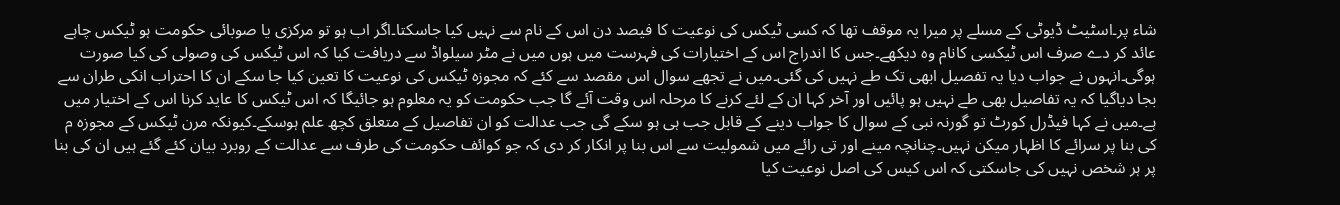شاء پر۔اسٹیٹ ڈیوٹی کے مسلے پر میرا یہ موقف تھا کہ کسی ٹیکس کی نوعیت کا فیصد دن اس کے نام سے نہیں کیا جاسکتا۔اگر اب ہو تو مرکزی یا صوبائی حکومت ہو ٹیکس چاہے عائد کر دے صرف اس ٹیکسی کانام وہ دیکھے۔جس کا اندراج اس کے اختیارات کی فہرست میں ہوں میں نے مٹر سیلواڈ سے دریافت کیا کہ اس ٹیکس کی وصولی کی کیا صورت ہوگی۔انہوں نے جواب دیا یہ تفصیل ابھی تک طے نہیں کی گئی۔میں نے تجھے سوال اس مقصد سے کئے کہ مجوزہ ٹیکس کی نوعیت کا تعین کیا جا سکے ان کا احتراب انکی طران سے بجا دیاگیا کہ یہ تفاصیل بھی طے نہیں ہو پائیں اور آخر کہا ان کے لئے کرنے کا مرحلہ اس وقت آئے گا جب حکومت کو یہ معلوم ہو جائیگا کہ اس ٹیکس کا عاید کرنا اس کے اختیار میں ہے۔میں نے کہا فیڈرل کورٹ تو گورنہ نبی کے سوال کا جواب دینے کے قابل جب ہی ہو سکے گی جب عدالت کو ان تفاصیل کے متعلق کچھ علم ہوسکے۔کیونکہ مرن ٹیکس کے مجوزہ م کی بنا پر سرائے کا اظہار میکن نہیں۔چنانچہ مینے اور تی رائے میں شمولیت سے اس بنا پر انکار کر دی کہ جو کوائف حکومت کی طرف سے عدالت کے روبرد بیان کئے گئے ہیں ان کی بنا پر ہر شخص نہیں کی جاسکتی کہ اس کیس کی اصل نوعیت کیا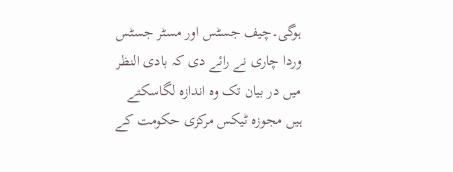ہوگی۔چیف جسٹس اور مسٹر جسٹس وردا چاری نے رائے دی کہ بادی النظر میں در بیان تک وہ اندازہ لگاسکتے ہیں مجوزہ ٹیکس مرکزی حکومت کے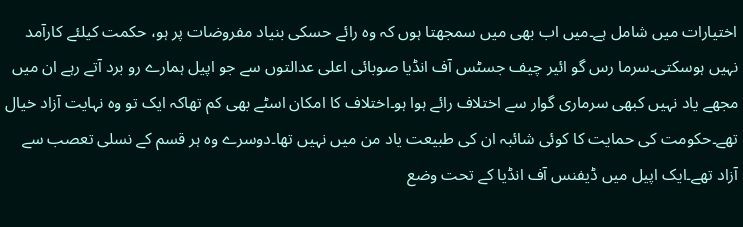اختیارات میں شامل ہے۔میں اب بھی میں سمجھتا ہوں کہ وہ رائے حسکی بنیاد مفروضات پر ہو، حکمت کیلئے کارآمد نہیں ہوسکتی۔سرما رس گو ائیر چیف جسٹس آف انڈیا صوبائی اعلی عدالتوں سے جو اپیل ہمارے رو برد آتے رہے ان میں مجھے یاد نہیں کبھی سرماری گوار سے اختلاف رائے ہوا ہو۔اختلاف کا امکان اسٹے بھی کم تھاکہ ایک تو وہ نہایت آزاد خیال تھے۔حکومت کی حمایت کا کوئی شائبہ ان کی طبیعت یاد من میں نہیں تھا۔دوسرے وہ ہر قسم کے نسلی تعصب سے آزاد تھے۔ایک اپیل میں ڈیفنس آف انڈیا کے تحت وضع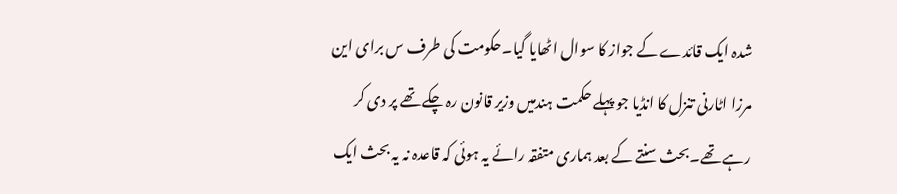شدہ ایک قائدے کے جواز کا سوال اٹھایا گیا۔حکومت کی طرف س برای این مرزا اٹارنی تنزل کا انڈیا جو پہلے حکمت ہندمیں وزیر قانون رہ چکے تھے پر دی کر رہے تھے۔بحث سنتے کے بعد ہماری متفقہ رائے یہ ہوئی کہ قاعدہ نہ یہ بحث ایک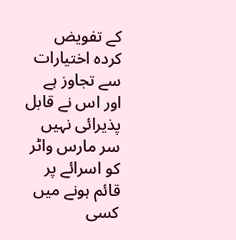کے تفویض کردہ اختیارات سے تجاوز ہے اور اس نے قابل پذیرائی نہیں سر مارس واٹر کو اسرائے پر قائم ہونے میں کسی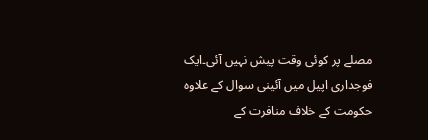مصلے پر کوئی وقت پیش نہیں آئی۔ایک فوجداری اپیل میں آئینی سوال کے علاوہ حکومت کے خلاف منافرت کے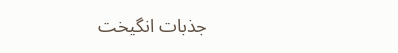جذبات انگیخت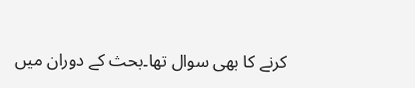کرنے کا بھی سوال تھا۔بحث کے دوران میں